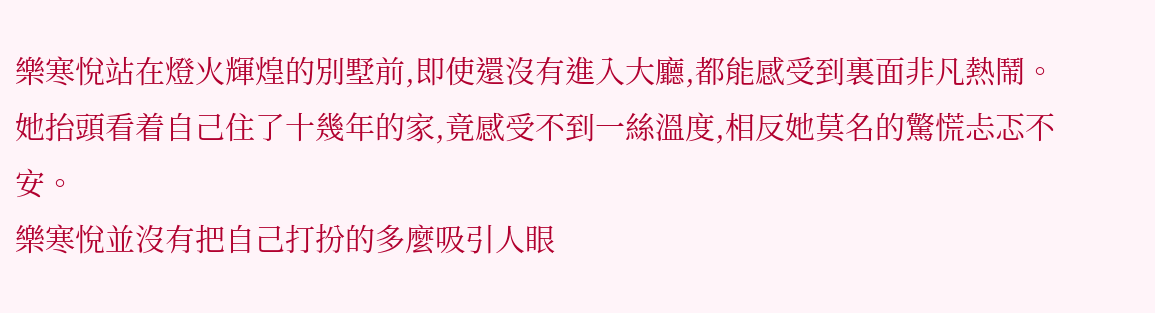樂寒悅站在燈火輝煌的別墅前,即使還沒有進入大廳,都能感受到裏面非凡熱鬧。
她抬頭看着自己住了十幾年的家,竟感受不到一絲溫度,相反她莫名的驚慌忐忑不安。
樂寒悅並沒有把自己打扮的多麼吸引人眼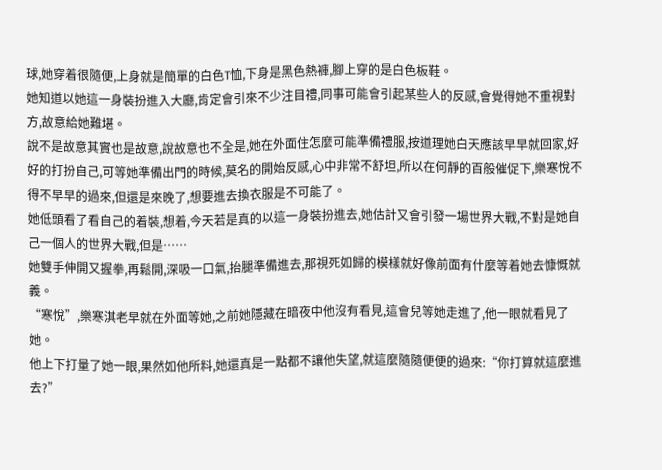球,她穿着很隨便,上身就是簡單的白色T恤,下身是黑色熱褲,腳上穿的是白色板鞋。
她知道以她這一身裝扮進入大廳,肯定會引來不少注目禮,同事可能會引起某些人的反感,會覺得她不重視對方,故意給她難堪。
說不是故意其實也是故意,說故意也不全是,她在外面住怎麼可能準備禮服,按道理她白天應該早早就回家,好好的打扮自己,可等她準備出門的時候,莫名的開始反感,心中非常不舒坦,所以在何靜的百般催促下,樂寒悅不得不早早的過來,但還是來晚了,想要進去換衣服是不可能了。
她低頭看了看自己的着裝,想着,今天若是真的以這一身裝扮進去,她估計又會引發一場世界大戰,不對是她自己一個人的世界大戰,但是……
她雙手伸開又握拳,再鬆開,深吸一口氣,抬腿準備進去,那視死如歸的模樣就好像前面有什麼等着她去慷慨就義。
“寒悅”,樂寒淇老早就在外面等她,之前她隱藏在暗夜中他沒有看見,這會兒等她走進了,他一眼就看見了她。
他上下打量了她一眼,果然如他所料,她還真是一點都不讓他失望,就這麼隨隨便便的過來:“你打算就這麼進去?”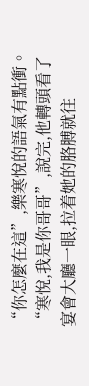“你怎麼在這”,樂寒悅的語氣有點衝。
“寒悅,我是你哥哥”,說完,他轉頭看了宴會大廳一眼,拉着她的胳膊就往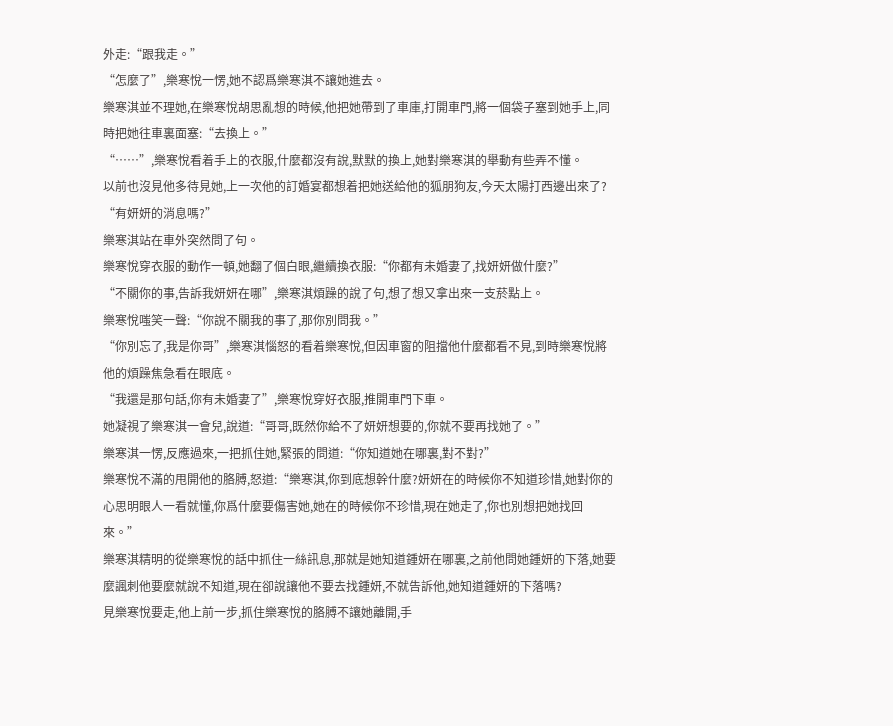外走:“跟我走。”
“怎麼了”,樂寒悅一愣,她不認爲樂寒淇不讓她進去。
樂寒淇並不理她,在樂寒悅胡思亂想的時候,他把她帶到了車庫,打開車門,將一個袋子塞到她手上,同時把她往車裏面塞:“去換上。”
“……”,樂寒悅看着手上的衣服,什麼都沒有說,默默的換上,她對樂寒淇的舉動有些弄不懂。
以前也沒見他多待見她,上一次他的訂婚宴都想着把她送給他的狐朋狗友,今天太陽打西邊出來了?
“有妍妍的消息嗎?”
樂寒淇站在車外突然問了句。
樂寒悅穿衣服的動作一頓,她翻了個白眼,繼續換衣服:“你都有未婚妻了,找妍妍做什麼?”
“不關你的事,告訴我妍妍在哪”,樂寒淇煩躁的說了句,想了想又拿出來一支菸點上。
樂寒悅嗤笑一聲:“你說不關我的事了,那你別問我。”
“你別忘了,我是你哥”,樂寒淇惱怒的看着樂寒悅,但因車窗的阻擋他什麼都看不見,到時樂寒悅將他的煩躁焦急看在眼底。
“我還是那句話,你有未婚妻了”,樂寒悅穿好衣服,推開車門下車。
她凝視了樂寒淇一會兒,說道:“哥哥,既然你給不了妍妍想要的,你就不要再找她了。”
樂寒淇一愣,反應過來,一把抓住她,緊張的問道:“你知道她在哪裏,對不對?”
樂寒悅不滿的甩開他的胳膊,怒道:“樂寒淇,你到底想幹什麼?妍妍在的時候你不知道珍惜,她對你的心思明眼人一看就懂,你爲什麼要傷害她,她在的時候你不珍惜,現在她走了,你也別想把她找回來。”
樂寒淇精明的從樂寒悅的話中抓住一絲訊息,那就是她知道鍾妍在哪裏,之前他問她鍾妍的下落,她要麼諷刺他要麼就說不知道,現在卻說讓他不要去找鍾妍,不就告訴他,她知道鍾妍的下落嗎?
見樂寒悅要走,他上前一步,抓住樂寒悅的胳膊不讓她離開,手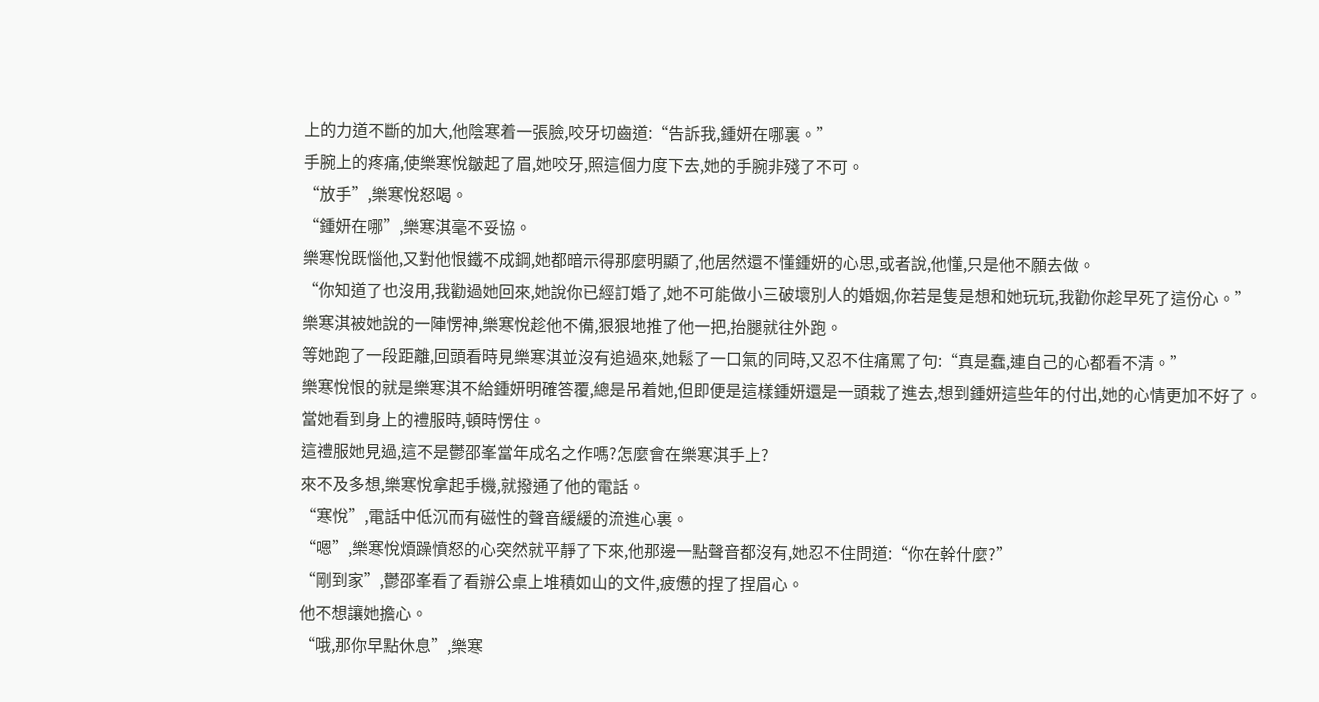上的力道不斷的加大,他陰寒着一張臉,咬牙切齒道:“告訴我,鍾妍在哪裏。”
手腕上的疼痛,使樂寒悅皺起了眉,她咬牙,照這個力度下去,她的手腕非殘了不可。
“放手”,樂寒悅怒喝。
“鍾妍在哪”,樂寒淇毫不妥協。
樂寒悅既惱他,又對他恨鐵不成鋼,她都暗示得那麼明顯了,他居然還不懂鍾妍的心思,或者說,他懂,只是他不願去做。
“你知道了也沒用,我勸過她回來,她說你已經訂婚了,她不可能做小三破壞別人的婚姻,你若是隻是想和她玩玩,我勸你趁早死了這份心。”
樂寒淇被她說的一陣愣神,樂寒悅趁他不備,狠狠地推了他一把,抬腿就往外跑。
等她跑了一段距離,回頭看時見樂寒淇並沒有追過來,她鬆了一口氣的同時,又忍不住痛罵了句:“真是蠢,連自己的心都看不清。”
樂寒悅恨的就是樂寒淇不給鍾妍明確答覆,總是吊着她,但即便是這樣鍾妍還是一頭栽了進去,想到鍾妍這些年的付出,她的心情更加不好了。
當她看到身上的禮服時,頓時愣住。
這禮服她見過,這不是鬱邵峯當年成名之作嗎?怎麼會在樂寒淇手上?
來不及多想,樂寒悅拿起手機,就撥通了他的電話。
“寒悅”,電話中低沉而有磁性的聲音緩緩的流進心裏。
“嗯”,樂寒悅煩躁憤怒的心突然就平靜了下來,他那邊一點聲音都沒有,她忍不住問道:“你在幹什麼?”
“剛到家”,鬱邵峯看了看辦公桌上堆積如山的文件,疲憊的捏了捏眉心。
他不想讓她擔心。
“哦,那你早點休息”,樂寒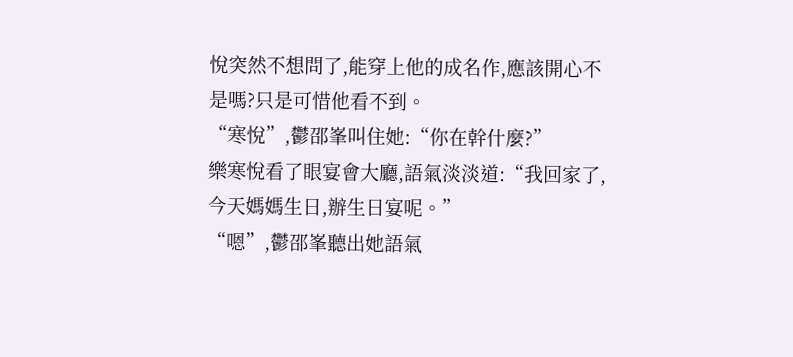悅突然不想問了,能穿上他的成名作,應該開心不是嗎?只是可惜他看不到。
“寒悅”,鬱邵峯叫住她:“你在幹什麼?”
樂寒悅看了眼宴會大廳,語氣淡淡道:“我回家了,今天媽媽生日,辦生日宴呢。”
“嗯”,鬱邵峯聽出她語氣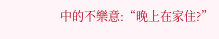中的不樂意:“晚上在家住?”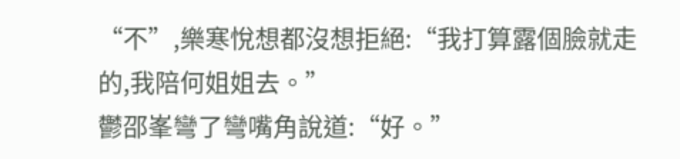“不”,樂寒悅想都沒想拒絕:“我打算露個臉就走的,我陪何姐姐去。”
鬱邵峯彎了彎嘴角說道:“好。”